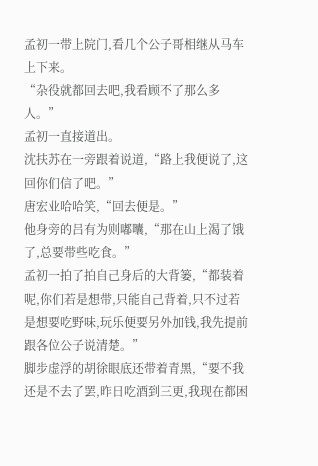孟初一带上院门,看几个公子哥相继从马车上下来。
“杂役就都回去吧,我看顾不了那么多人。”
孟初一直接道出。
沈扶苏在一旁跟着说道,“路上我便说了,这回你们信了吧。”
唐宏业哈哈笑,“回去便是。”
他身旁的吕有为则嘟囔,“那在山上渴了饿了,总要带些吃食。”
孟初一拍了拍自己身后的大背篓,“都装着呢,你们若是想带,只能自己背着,只不过若是想要吃野味,玩乐便要另外加钱,我先提前跟各位公子说清楚。”
脚步虚浮的胡徐眼底还带着青黑,“要不我还是不去了罢,昨日吃酒到三更,我现在都困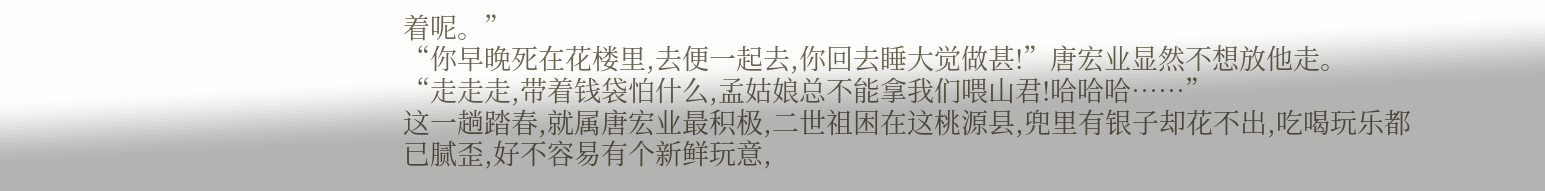着呢。”
“你早晚死在花楼里,去便一起去,你回去睡大觉做甚!”唐宏业显然不想放他走。
“走走走,带着钱袋怕什么,孟姑娘总不能拿我们喂山君!哈哈哈……”
这一趟踏春,就属唐宏业最积极,二世祖困在这桃源县,兜里有银子却花不出,吃喝玩乐都已腻歪,好不容易有个新鲜玩意,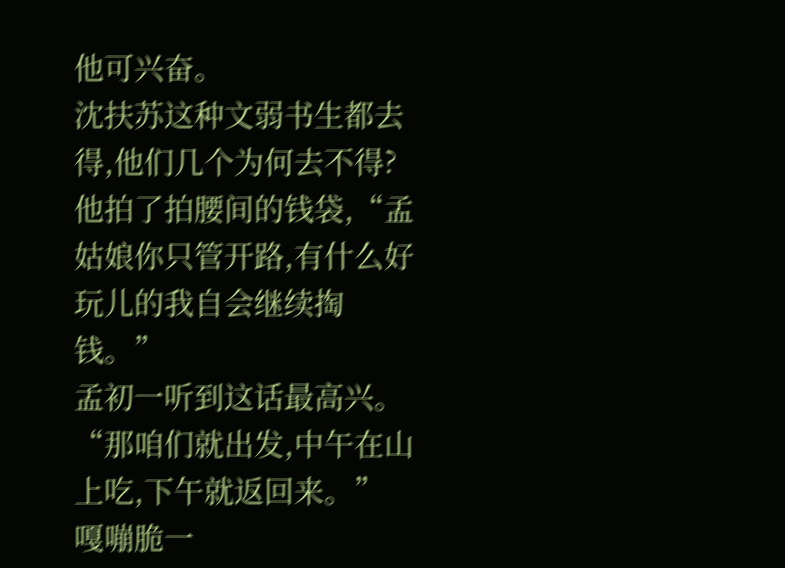他可兴奋。
沈扶苏这种文弱书生都去得,他们几个为何去不得?
他拍了拍腰间的钱袋,“孟姑娘你只管开路,有什么好玩儿的我自会继续掏钱。”
孟初一听到这话最高兴。
“那咱们就出发,中午在山上吃,下午就返回来。”
嘎嘣脆一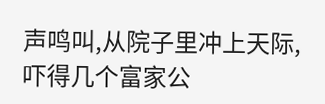声鸣叫,从院子里冲上天际,吓得几个富家公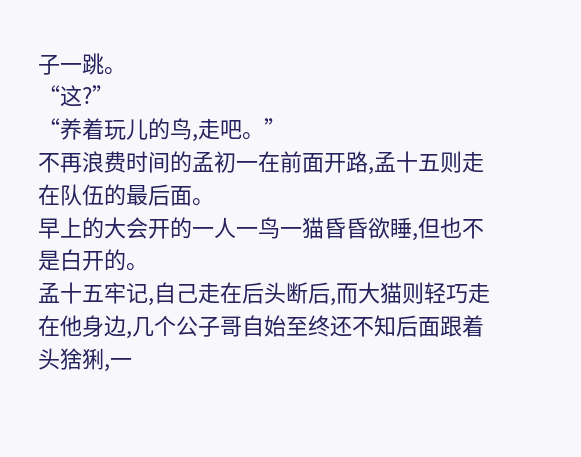子一跳。
“这?”
“养着玩儿的鸟,走吧。”
不再浪费时间的孟初一在前面开路,孟十五则走在队伍的最后面。
早上的大会开的一人一鸟一猫昏昏欲睡,但也不是白开的。
孟十五牢记,自己走在后头断后,而大猫则轻巧走在他身边,几个公子哥自始至终还不知后面跟着头猞猁,一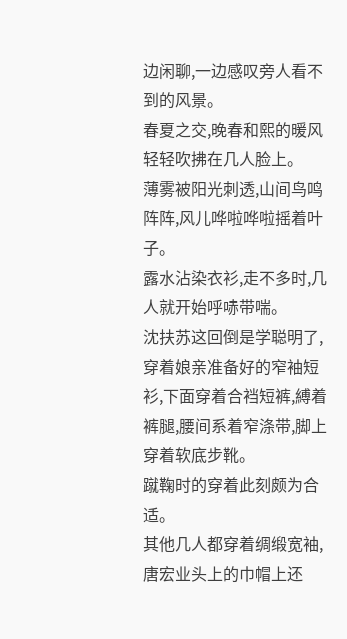边闲聊,一边感叹旁人看不到的风景。
春夏之交,晚春和熙的暖风轻轻吹拂在几人脸上。
薄雾被阳光刺透,山间鸟鸣阵阵,风儿哗啦哗啦摇着叶子。
露水沾染衣衫,走不多时,几人就开始呼哧带喘。
沈扶苏这回倒是学聪明了,穿着娘亲准备好的窄袖短衫,下面穿着合裆短裤,縛着裤腿,腰间系着窄涤带,脚上穿着软底步靴。
蹴鞠时的穿着此刻颇为合适。
其他几人都穿着绸缎宽袖,唐宏业头上的巾帽上还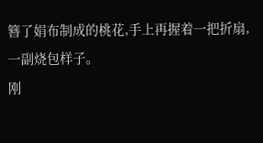簪了娟布制成的桃花,手上再握着一把折扇,一副烧包样子。
刚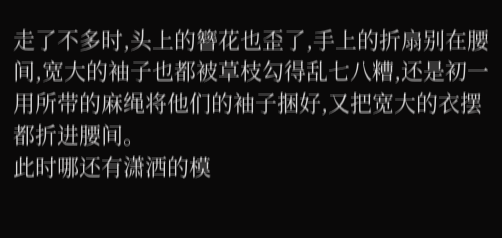走了不多时,头上的簪花也歪了,手上的折扇别在腰间,宽大的袖子也都被草枝勾得乱七八糟,还是初一用所带的麻绳将他们的袖子捆好,又把宽大的衣摆都折进腰间。
此时哪还有潇洒的模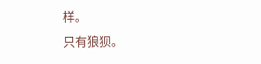样。
只有狼狈。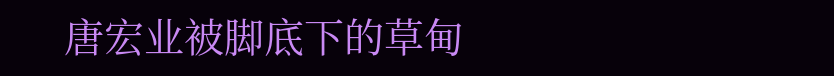唐宏业被脚底下的草甸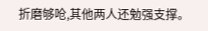折磨够呛,其他两人还勉强支撑。